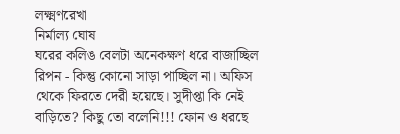লক্ষ্মণরেখা
নির্মাল্য ঘোষ
ঘরের কলিঙ বেলটা অনেকক্ষণ ধরে বাজাচ্ছিল রিপন - কিন্তু কোনো সাড়া পাচ্ছিল না। অফিস থেকে ফিরতে দেরী হয়েছে। সুদীপ্তা কি নেই বাড়িতে? কিছু তো বলেনি!!! ফোন ও ধরছে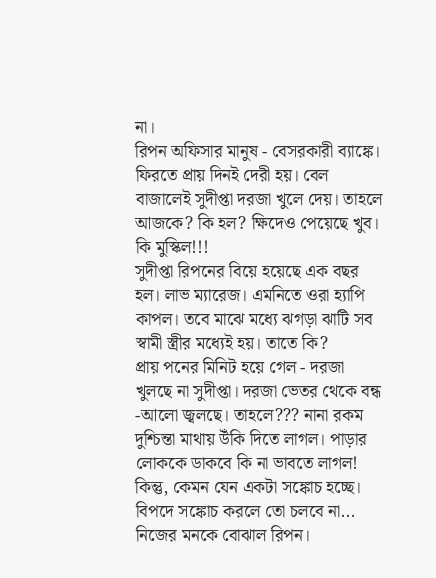না।
রিপন অফিসার মানুষ - বেসরকারী ব্যাঙ্কে। ফিরতে প্রায় দিনই দেরী হয়। বেল বাজালেই সুদীপ্তা দরজা খুলে দেয়। তাহলে আজকে? কি হল? ক্ষিদেও পেয়েছে খুব। কি মুস্কিল!!!
সুদীপ্তা রিপনের বিয়ে হয়েছে এক বছর হল। লাভ ম্যারেজ। এমনিতে ওরা হ্যাপি কাপল। তবে মাঝে মধ্যে ঝগড়া ঝাটি সব স্বামী স্ত্রীর মধ্যেই হয়। তাতে কি?
প্রায় পনের মিনিট হয়ে গেল - দরজা খুলছে না সুদীপ্তা। দরজা ভেতর থেকে বন্ধ -আলো জ্বলছে। তাহলে??? নানা রকম দুশ্চিন্তা মাথায় উঁকি দিতে লাগল। পাড়ার লোককে ডাকবে কি না ভাবতে লাগল! কিন্তু, কেমন যেন একটা সঙ্কোচ হচ্ছে। বিপদে সঙ্কোচ করলে তো চলবে না... নিজের মনকে বোঝাল রিপন।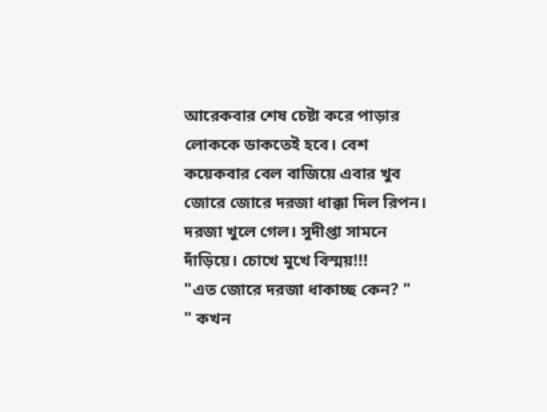আরেকবার শেষ চেষ্টা করে পাড়ার লোককে ডাকতেই হবে। বেশ কয়েকবার বেল বাজিয়ে এবার খুব জোরে জোরে দরজা ধাক্কা দিল রিপন।
দরজা খুলে গেল। সুদীপ্তা সামনে দাঁড়িয়ে। চোখে মুখে বিস্ময়!!!
"এত জোরে দরজা ধাকাচ্ছ কেন? "
" কখন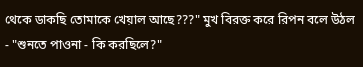থেকে ডাকছি তোমাকে খেয়াল আছে???" মুখ বিরক্ত করে রিপন বলে উঠল - "শুনতে পাওনা - কি করছিলে?"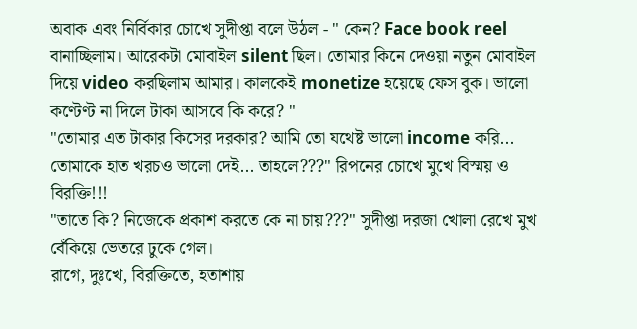অবাক এবং নির্বিকার চোখে সুদীপ্তা বলে উঠল - " কেন? Face book reel বানাচ্ছিলাম। আরেকটা মোবাইল silent ছিল। তোমার কিনে দেওয়া নতুন মোবাইল দিয়ে video করছিলাম আমার। কালকেই monetize হয়েছে ফেস বুক। ভালো কণ্টেণ্ট না দিলে টাকা আসবে কি করে? "
"তোমার এত টাকার কিসের দরকার? আমি তো যথেষ্ট ভালো income করি... তোমাকে হাত খরচও ভালো দেই... তাহলে???" রিপনের চোখে মুখে বিস্ময় ও বিরক্তি!!!
"তাতে কি? নিজেকে প্রকাশ করতে কে না চায়???" সুদীপ্তা দরজা খোলা রেখে মুখ বেঁকিয়ে ভেতরে ঢুকে গেল।
রাগে, দুঃখে, বিরক্তিতে, হতাশায়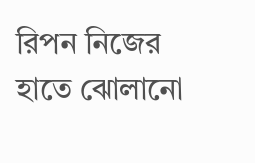রিপন নিজের হাতে ঝোলানো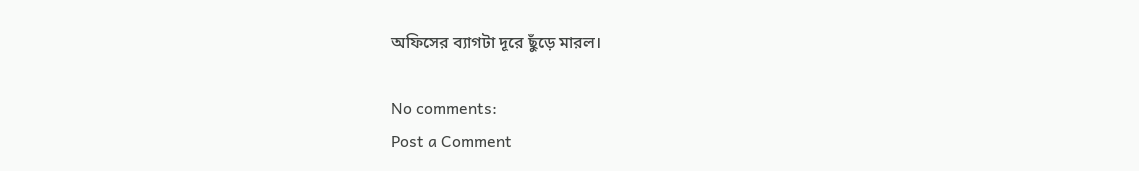অফিসের ব্যাগটা দূরে ছুঁড়ে মারল।

No comments:
Post a Comment